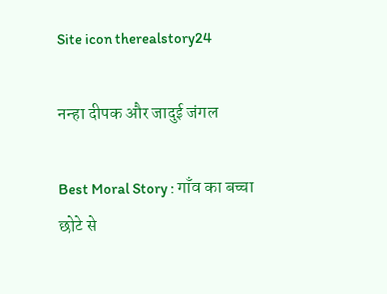Site icon therealstory24

नन्हा दीपक और जादुई जंगल

Best Moral Story : गाँव का बच्चा
छोटे से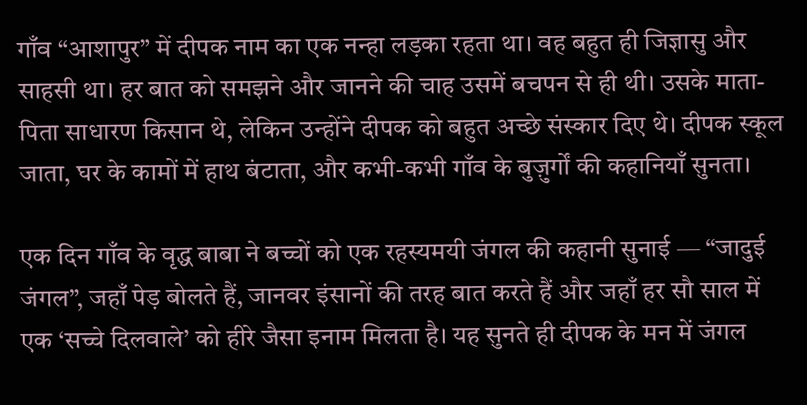गाँव “आशापुर” में दीपक नाम का एक नन्हा लड़का रहता था। वह बहुत ही जिज्ञासु और साहसी था। हर बात को समझने और जानने की चाह उसमें बचपन से ही थी। उसके माता-पिता साधारण किसान थे, लेकिन उन्होंने दीपक को बहुत अच्छे संस्कार दिए थे। दीपक स्कूल जाता, घर के कामों में हाथ बंटाता, और कभी-कभी गाँव के बुज़ुर्गों की कहानियाँ सुनता।

एक दिन गाँव के वृद्ध बाबा ने बच्चों को एक रहस्यमयी जंगल की कहानी सुनाई — “जादुई जंगल”, जहाँ पेड़ बोलते हैं, जानवर इंसानों की तरह बात करते हैं और जहाँ हर सौ साल में एक ‘सच्चे दिलवाले’ को हीरे जैसा इनाम मिलता है। यह सुनते ही दीपक के मन में जंगल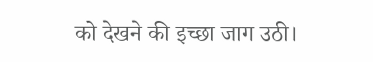को देखने की इच्छा जाग उठी।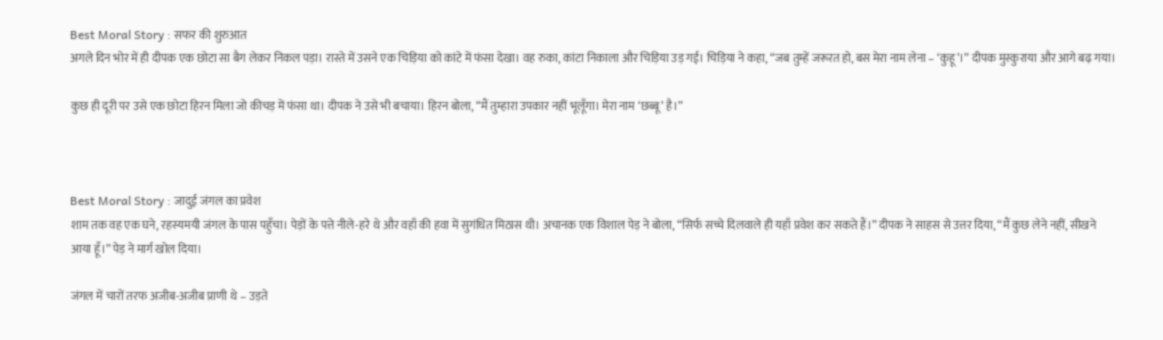Best Moral Story : सफर की शुरुआत
अगले दिन भोर में ही दीपक एक छोटा सा बैग लेकर निकल पड़ा। रास्ते में उसने एक चिड़िया को कांटे में फंसा देखा। वह रुका, कांटा निकाला और चिड़िया उड़ गई। चिड़िया ने कहा, “जब तुम्हें जरूरत हो, बस मेरा नाम लेना – ‘कुहू’।” दीपक मुस्कुराया और आगे बढ़ गया।

कुछ ही दूरी पर उसे एक छोटा हिरन मिला जो कीचड़ में फंसा था। दीपक ने उसे भी बचाया। हिरन बोला, “मैं तुम्हारा उपकार नहीं भूलूँगा। मेरा नाम ‘छब्बू’ है।”



Best Moral Story : जादुई जंगल का प्रवेश
शाम तक वह एक घने, रहस्यमयी जंगल के पास पहुँचा। पेड़ों के पत्ते नीले-हरे थे और वहाँ की हवा में सुगंधित मिठास थी। अचानक एक विशाल पेड़ ने बोला, “सिर्फ सच्चे दिलवाले ही यहाँ प्रवेश कर सकते हैं।” दीपक ने साहस से उत्तर दिया, “मैं कुछ लेने नहीं, सीखने आया हूँ।” पेड़ ने मार्ग खोल दिया।

जंगल में चारों तरफ अजीब-अजीब प्राणी थे – उड़ते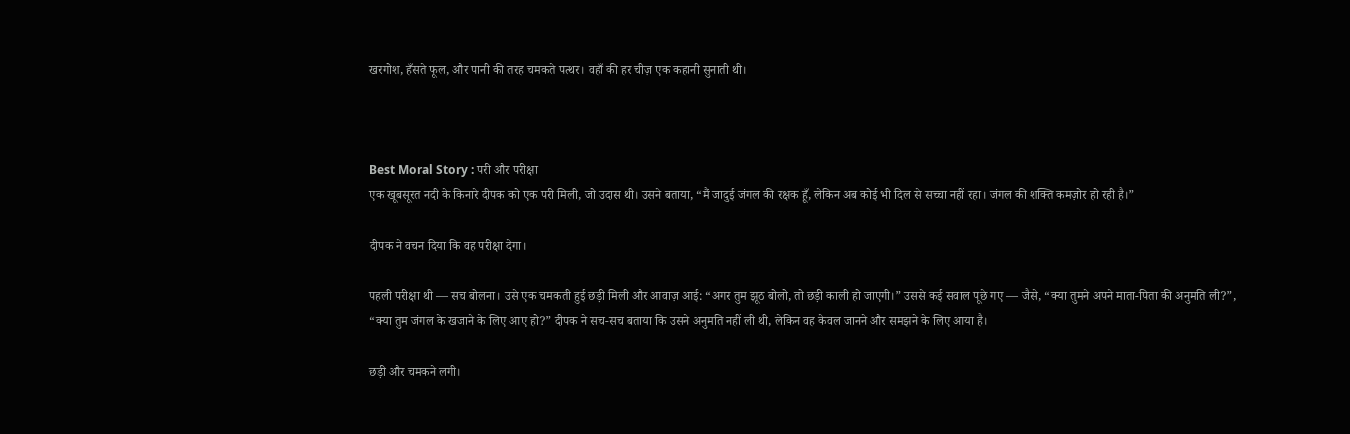खरगोश, हँसते फूल, और पानी की तरह चमकते पत्थर। वहाँ की हर चीज़ एक कहानी सुनाती थी।



Best Moral Story : परी और परीक्षा
एक खूबसूरत नदी के किनारे दीपक को एक परी मिली, जो उदास थी। उसने बताया, “मैं जादुई जंगल की रक्षक हूँ, लेकिन अब कोई भी दिल से सच्चा नहीं रहा। जंगल की शक्ति कमज़ोर हो रही है।”

दीपक ने वचन दिया कि वह परीक्षा देगा।

पहली परीक्षा थी — सच बोलना। उसे एक चमकती हुई छड़ी मिली और आवाज़ आई: “अगर तुम झूठ बोलो, तो छड़ी काली हो जाएगी।” उससे कई सवाल पूछे गए — जैसे, “क्या तुमने अपने माता-पिता की अनुमति ली?”, “क्या तुम जंगल के खजाने के लिए आए हो?” दीपक ने सच-सच बताया कि उसने अनुमति नहीं ली थी, लेकिन वह केवल जानने और समझने के लिए आया है।

छड़ी और चमकने लगी।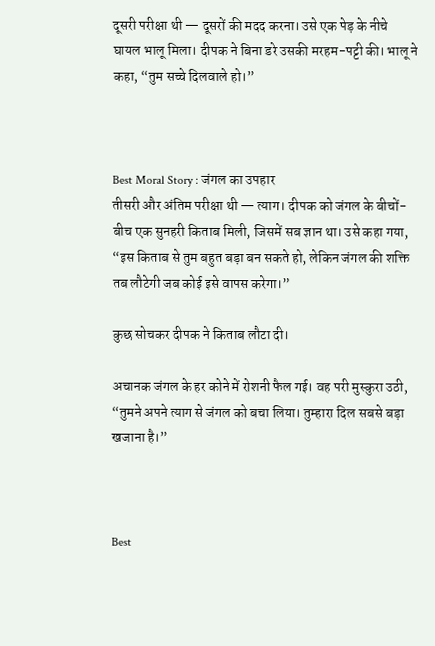दूसरी परीक्षा थी — दूसरों की मदद करना। उसे एक पेड़ के नीचे घायल भालू मिला। दीपक ने बिना डरे उसकी मरहम-पट्टी की। भालू ने कहा, “तुम सच्चे दिलवाले हो।”



Best Moral Story : जंगल का उपहार
तीसरी और अंतिम परीक्षा थी — त्याग। दीपक को जंगल के बीचों-बीच एक सुनहरी किताब मिली, जिसमें सब ज्ञान था। उसे कहा गया, “इस किताब से तुम बहुत बड़ा बन सकते हो, लेकिन जंगल की शक्ति तब लौटेगी जब कोई इसे वापस करेगा।”

कुछ सोचकर दीपक ने किताब लौटा दी।

अचानक जंगल के हर कोने में रोशनी फैल गई। वह परी मुस्कुरा उठी, “तुमने अपने त्याग से जंगल को बचा लिया। तुम्हारा दिल सबसे बड़ा खजाना है।”



Best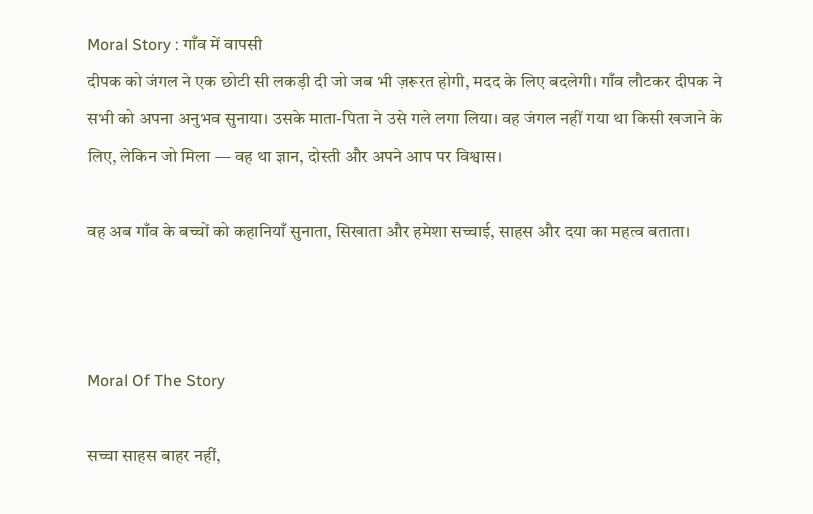Moral Story : गाँव में वापसी
दीपक को जंगल ने एक छोटी सी लकड़ी दी जो जब भी ज़रूरत होगी, मदद के लिए बदलेगी। गाँव लौटकर दीपक ने सभी को अपना अनुभव सुनाया। उसके माता-पिता ने उसे गले लगा लिया। वह जंगल नहीं गया था किसी खजाने के लिए, लेकिन जो मिला — वह था ज्ञान, दोस्ती और अपने आप पर विश्वास।

वह अब गाँव के बच्चों को कहानियाँ सुनाता, सिखाता और हमेशा सच्चाई, साहस और दया का महत्व बताता।



Moral Of The Story

सच्चा साहस बाहर नहीं,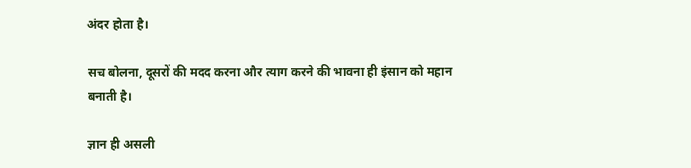अंदर होता है।

सच बोलना, दूसरों की मदद करना और त्याग करने की भावना ही इंसान को महान बनाती है।

ज्ञान ही असली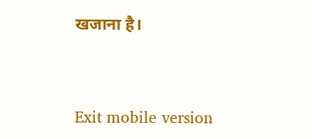खजाना है।


Exit mobile version